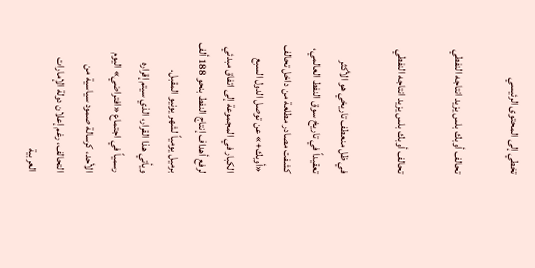تخطي إلى المحتوى الرئيسي

تحالف أوبك بلس يزيد انتاجه النفطي

تحالف أوبك بلس يزيد انتاجه النفطي

في ظل منعطف تاريخي هو الأكثر تعقيداً في تاريخ سوق النفط العالمي، كشفت مصادر مطلعة من داخل تحالف «أوبك+» عن توصل الدول السبع الكبار في المجموعة إلى اتفاق مبدئي لرفع أهداف إنتاج النفط بنحو 188 ألف برميل يومياً لشهر يونيو المقبل.
ويأتي هذا القرار، الذي سيتم إقراره رسمياً في اجتماع «افتراضي» اليوم الأحد، كرسالة صمود سياسية من التحالف، رغم إعلان دولة الإمارات العربية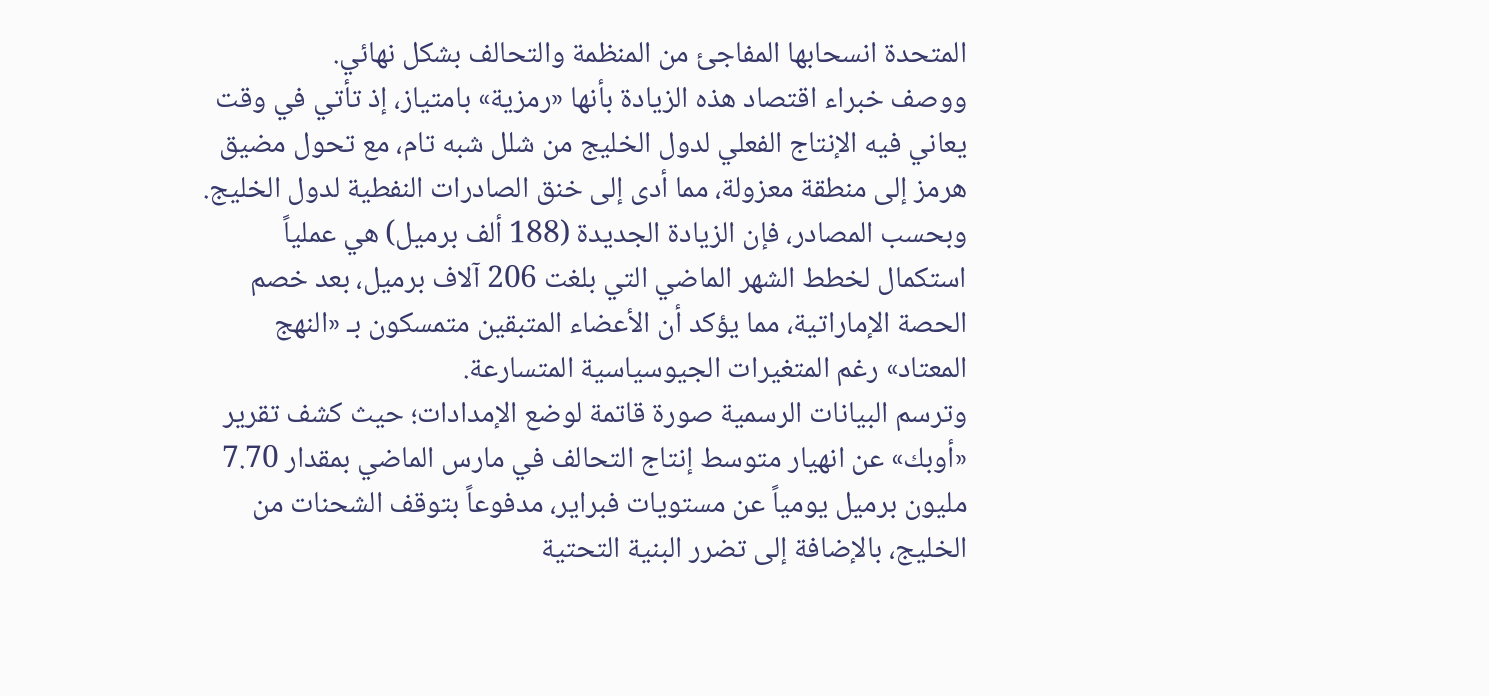المتحدة انسحابها المفاجئ من المنظمة والتحالف بشكل نهائي.
ووصف خبراء اقتصاد هذه الزيادة بأنها «رمزية» بامتياز، إذ تأتي في وقت يعاني فيه الإنتاج الفعلي لدول الخليج من شلل شبه تام، مع تحول مضيق هرمز إلى منطقة معزولة، مما أدى إلى خنق الصادرات النفطية لدول الخليج.
وبحسب المصادر، فإن الزيادة الجديدة (188 ألف برميل) هي عملياً استكمال لخطط الشهر الماضي التي بلغت 206 آلاف برميل، بعد خصم الحصة الإماراتية، مما يؤكد أن الأعضاء المتبقين متمسكون بـ «النهج المعتاد» رغم المتغيرات الجيوسياسية المتسارعة.
وترسم البيانات الرسمية صورة قاتمة لوضع الإمدادات؛ حيث كشف تقرير «أوبك» عن انهيار متوسط إنتاج التحالف في مارس الماضي بمقدار 7.70 مليون برميل يومياً عن مستويات فبراير، مدفوعاً بتوقف الشحنات من الخليج، بالإضافة إلى تضرر البنية التحتية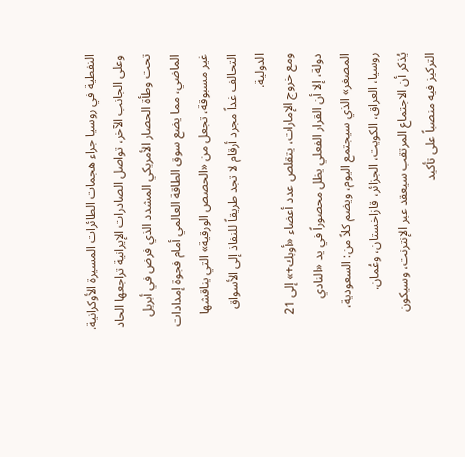النفطية في روسيا جراء هجمات الطائرات المسيرة الأوكرانية.
وعلى الجانب الآخر، تواصل الصادرات الإيرانية تراجعها الحاد تحت وطأة الحصار الأمريكي المشدد الذي فرض في أبريل الماضي، مما يضع سوق الطاقة العالمي أمام فجوة إمدادات غير مسبوقة، تجعل من «الحصص الورقية» التي يناقشها التحالف غداً مجرد أرقام لا تجد طريقاً للنفاذ إلى الأسواق الدولية.
ومع خروج الإمارات، يتقلص عدد أعضاء «أوبك+» إلى 21 دولة، إلا أن القرار الفعلي يظل محصوراً في يد «النادي المصغر» الذي سيجتمع اليوم، ويضم كلاً من: السعودية، روسيا، العراق، الكويت، الجزائر، قازاخستان، وعُمان.
يُذكر أن الاجتماع المرتقب سيعقد عبر الإنترنت، وسيكون التركيز فيه منصباً على تأكيد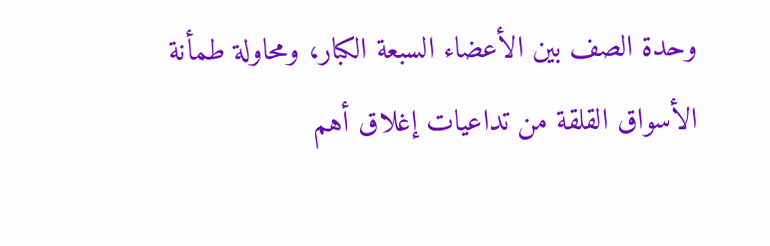وحدة الصف بين الأعضاء السبعة الكبار، ومحاولة طمأنة الأسواق القلقة من تداعيات إغلاق أهم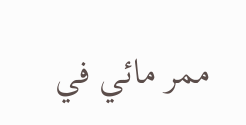ممر مائي في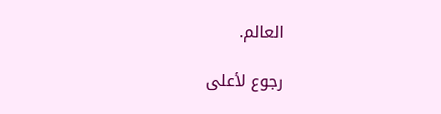العالم.

رجوع لأعلى